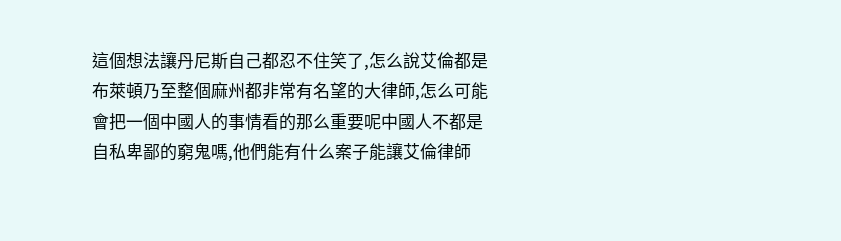這個想法讓丹尼斯自己都忍不住笑了,怎么說艾倫都是布萊頓乃至整個麻州都非常有名望的大律師,怎么可能會把一個中國人的事情看的那么重要呢中國人不都是自私卑鄙的窮鬼嗎,他們能有什么案子能讓艾倫律師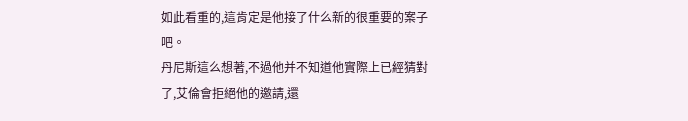如此看重的,這肯定是他接了什么新的很重要的案子吧。
丹尼斯這么想著,不過他并不知道他實際上已經猜對了,艾倫會拒絕他的邀請,還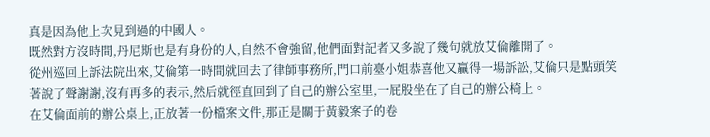真是因為他上次見到過的中國人。
既然對方沒時間,丹尼斯也是有身份的人,自然不會強留,他們面對記者又多說了幾句就放艾倫離開了。
從州巡回上訴法院出來,艾倫第一時間就回去了律師事務所,門口前臺小姐恭喜他又贏得一場訴訟,艾倫只是點頭笑著說了聲謝謝,沒有再多的表示,然后就徑直回到了自己的辦公室里,一屁股坐在了自己的辦公椅上。
在艾倫面前的辦公桌上,正放著一份檔案文件,那正是關于黃毅案子的卷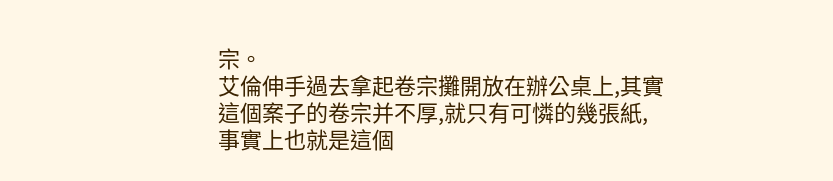宗。
艾倫伸手過去拿起卷宗攤開放在辦公桌上,其實這個案子的卷宗并不厚,就只有可憐的幾張紙,事實上也就是這個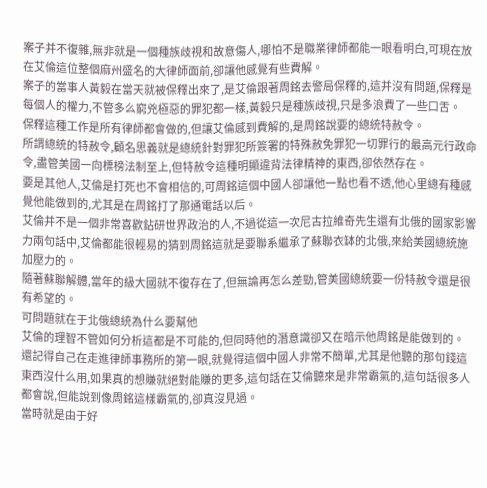案子并不復雜,無非就是一個種族歧視和故意傷人,哪怕不是職業律師都能一眼看明白,可現在放在艾倫這位整個麻州盛名的大律師面前,卻讓他感覺有些費解。
案子的當事人黃毅在當天就被保釋出來了,是艾倫跟著周銘去警局保釋的,這并沒有問題,保釋是每個人的權力,不管多么窮兇極惡的罪犯都一樣,黃毅只是種族歧視,只是多浪費了一些口舌。
保釋這種工作是所有律師都會做的,但讓艾倫感到費解的,是周銘說要的總統特赦令。
所謂總統的特赦令,顧名思義就是總統針對罪犯所簽署的特殊赦免罪犯一切罪行的最高元行政命令,盡管美國一向標榜法制至上,但特赦令這種明顯違背法律精神的東西,卻依然存在。
要是其他人,艾倫是打死也不會相信的,可周銘這個中國人卻讓他一點也看不透,他心里總有種感覺他能做到的,尤其是在周銘打了那通電話以后。
艾倫并不是一個非常喜歡鉆研世界政治的人,不過從這一次尼古拉維奇先生還有北俄的國家影響力兩句話中,艾倫都能很輕易的猜到周銘這就是要聯系繼承了蘇聯衣缽的北俄,來給美國總統施加壓力的。
隨著蘇聯解體,當年的級大國就不復存在了,但無論再怎么差勁,管美國總統要一份特赦令還是很有希望的。
可問題就在于北俄總統為什么要幫他
艾倫的理智不管如何分析這都是不可能的,但同時他的潛意識卻又在暗示他周銘是能做到的。
還記得自己在走進律師事務所的第一眼,就覺得這個中國人非常不簡單,尤其是他聽的那句錢這東西沒什么用,如果真的想賺就絕對能賺的更多,這句話在艾倫聽來是非常霸氣的,這句話很多人都會說,但能說到像周銘這樣霸氣的,卻真沒見過。
當時就是由于好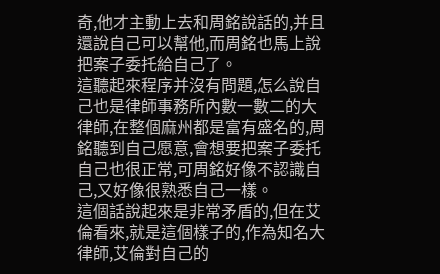奇,他才主動上去和周銘說話的,并且還說自己可以幫他,而周銘也馬上說把案子委托給自己了。
這聽起來程序并沒有問題,怎么說自己也是律師事務所內數一數二的大律師,在整個麻州都是富有盛名的,周銘聽到自己愿意,會想要把案子委托自己也很正常,可周銘好像不認識自己,又好像很熟悉自己一樣。
這個話說起來是非常矛盾的,但在艾倫看來,就是這個樣子的,作為知名大律師,艾倫對自己的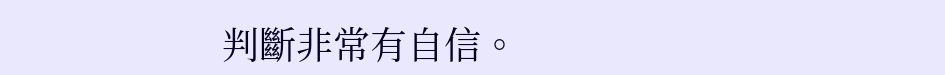判斷非常有自信。